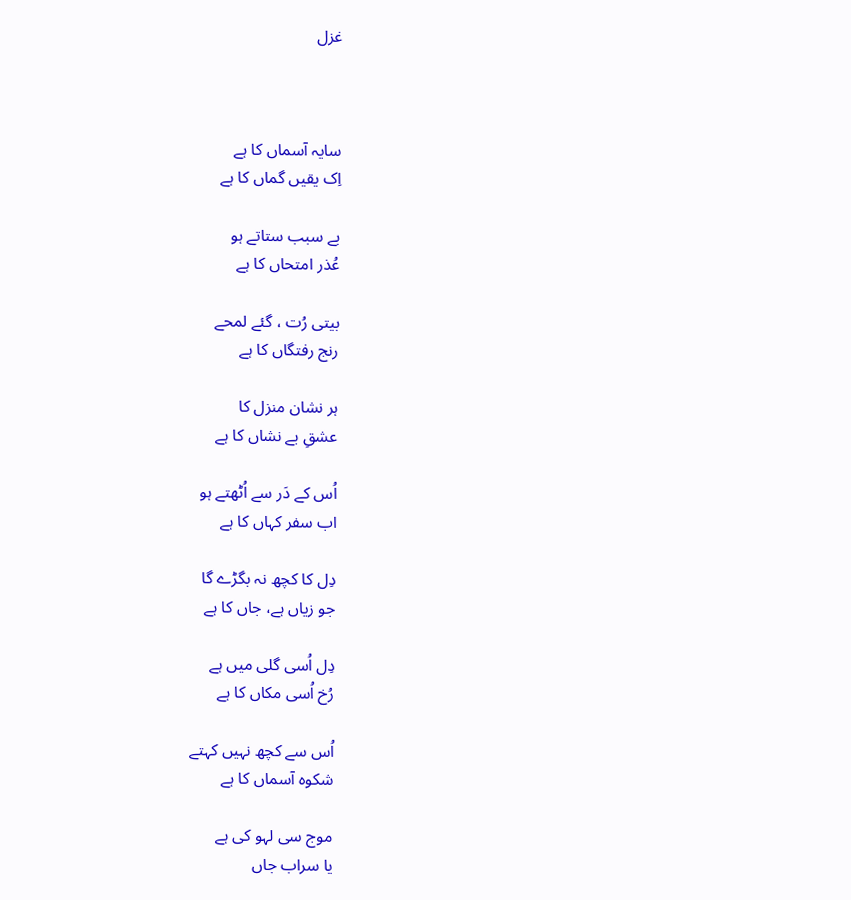غزل



سایہ آسماں کا ہے
اِک یقیں گماں کا ہے

بے سبب ستاتے ہو
عُذر امتحاں کا ہے

بیتی رُت ، گئے لمحے
رنج رفتگاں کا ہے

ہر نشان منزل کا
عشقِ بے نشاں کا ہے

اُس کے دَر سے اُٹھتے ہو
اب سفر کہاں کا ہے

دِل کا کچھ نہ بگڑے گا
جو زیاں ہے، جاں کا ہے

دِل اُسی گلی میں ہے
رُخ اُسی مکاں کا ہے

اُس سے کچھ نہیں کہتے
شکوہ آسماں کا ہے

موج سی لہو کی ہے
یا سراب جاں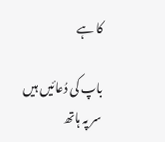کا ہے

باپ کی دُعائیں ہیں
سر پہ ہاتھ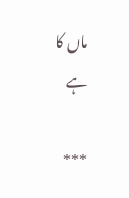ماں کا ہے

***